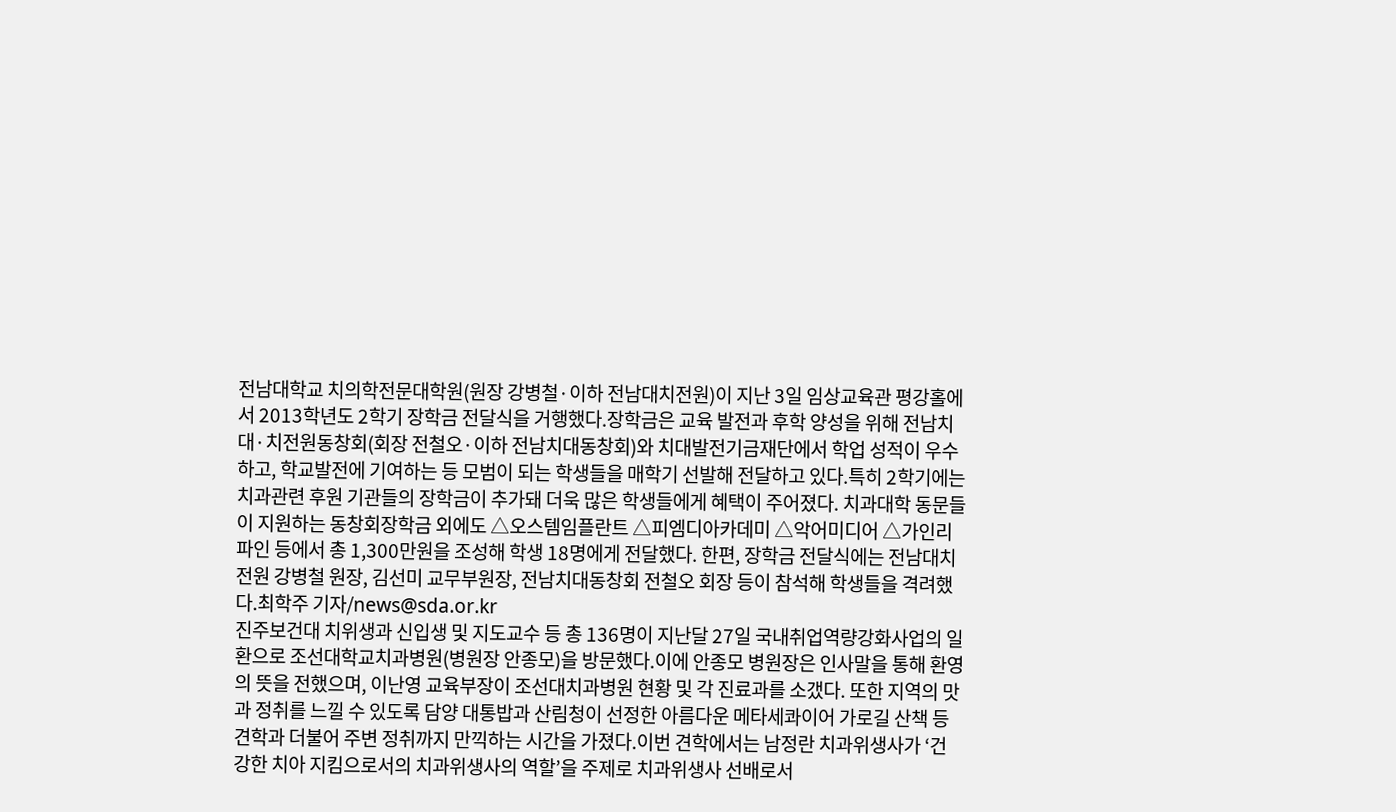전남대학교 치의학전문대학원(원장 강병철·이하 전남대치전원)이 지난 3일 임상교육관 평강홀에서 2013학년도 2학기 장학금 전달식을 거행했다.장학금은 교육 발전과 후학 양성을 위해 전남치대·치전원동창회(회장 전철오·이하 전남치대동창회)와 치대발전기금재단에서 학업 성적이 우수하고, 학교발전에 기여하는 등 모범이 되는 학생들을 매학기 선발해 전달하고 있다.특히 2학기에는 치과관련 후원 기관들의 장학금이 추가돼 더욱 많은 학생들에게 혜택이 주어졌다. 치과대학 동문들이 지원하는 동창회장학금 외에도 △오스템임플란트 △피엠디아카데미 △악어미디어 △가인리파인 등에서 총 1,300만원을 조성해 학생 18명에게 전달했다. 한편, 장학금 전달식에는 전남대치전원 강병철 원장, 김선미 교무부원장, 전남치대동창회 전철오 회장 등이 참석해 학생들을 격려했다.최학주 기자/news@sda.or.kr
진주보건대 치위생과 신입생 및 지도교수 등 총 136명이 지난달 27일 국내취업역량강화사업의 일환으로 조선대학교치과병원(병원장 안종모)을 방문했다.이에 안종모 병원장은 인사말을 통해 환영의 뜻을 전했으며, 이난영 교육부장이 조선대치과병원 현황 및 각 진료과를 소갰다. 또한 지역의 맛과 정취를 느낄 수 있도록 담양 대통밥과 산림청이 선정한 아름다운 메타세콰이어 가로길 산책 등 견학과 더불어 주변 정취까지 만끽하는 시간을 가졌다.이번 견학에서는 남정란 치과위생사가 ‘건강한 치아 지킴으로서의 치과위생사의 역할’을 주제로 치과위생사 선배로서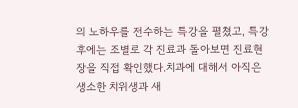의 노하우를 전수하는 특강을 펼쳤고, 특강 후에는 조별로 각 진료과 돌아보면 진료현장을 직접 확인했다.치과에 대해서 아직은 생소한 치위생과 새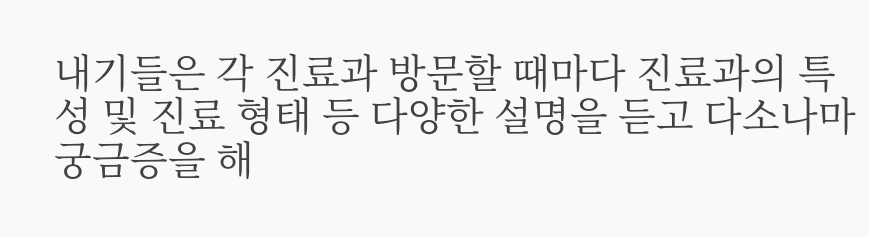내기들은 각 진료과 방문할 때마다 진료과의 특성 및 진료 형태 등 다양한 설명을 듣고 다소나마 궁금증을 해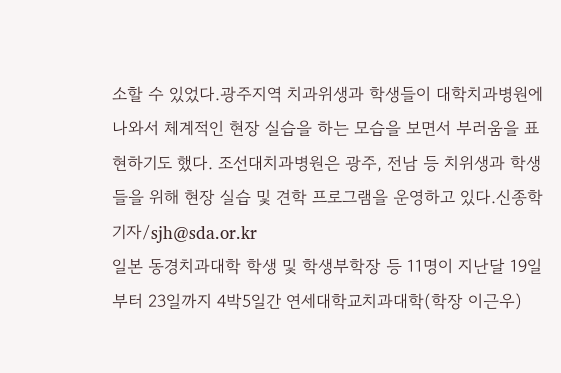소할 수 있었다.광주지역 치과위생과 학생들이 대학치과병원에 나와서 체계적인 현장 실습을 하는 모습을 보면서 부러움을 표현하기도 했다. 조선대치과병원은 광주, 전남 등 치위생과 학생들을 위해 현장 실습 및 견학 프로그램을 운영하고 있다.신종학 기자/sjh@sda.or.kr
일본 동경치과대학 학생 및 학생부학장 등 11명이 지난달 19일부터 23일까지 4박5일간 연세대학교치과대학(학장 이근우)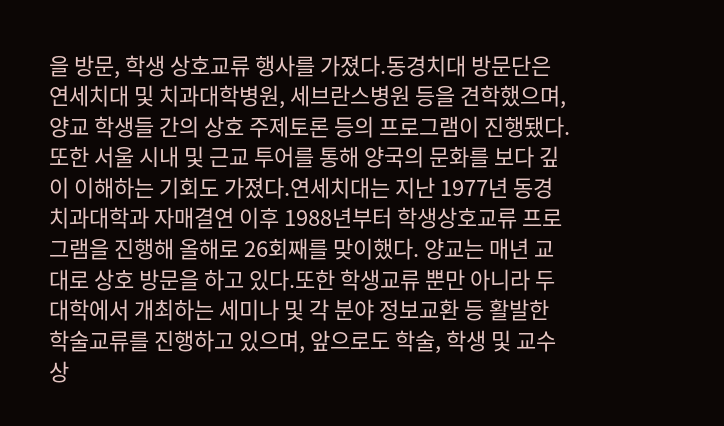을 방문, 학생 상호교류 행사를 가졌다.동경치대 방문단은 연세치대 및 치과대학병원, 세브란스병원 등을 견학했으며, 양교 학생들 간의 상호 주제토론 등의 프로그램이 진행됐다. 또한 서울 시내 및 근교 투어를 통해 양국의 문화를 보다 깊이 이해하는 기회도 가졌다.연세치대는 지난 1977년 동경치과대학과 자매결연 이후 1988년부터 학생상호교류 프로그램을 진행해 올해로 26회째를 맞이했다. 양교는 매년 교대로 상호 방문을 하고 있다.또한 학생교류 뿐만 아니라 두 대학에서 개최하는 세미나 및 각 분야 정보교환 등 활발한 학술교류를 진행하고 있으며, 앞으로도 학술, 학생 및 교수 상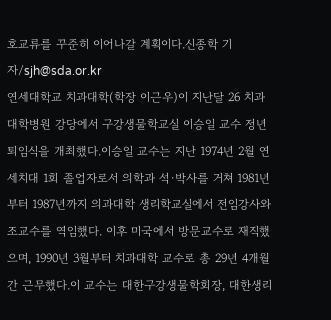호교류를 꾸준히 이어나갈 계획이다.신종학 기자/sjh@sda.or.kr
연세대학교 치과대학(학장 이근우)이 지난달 26 치과대학병원 강당에서 구강생물학교실 이승일 교수 정년퇴임식을 개최했다.이승일 교수는 지난 1974년 2월 연세치대 1회 졸업자로서 의학과 석·박사를 거쳐 1981년부터 1987년까지 의과대학 생리학교실에서 전임강사와 조교수를 역임했다. 이후 미국에서 방문교수로 재직했으며, 1990년 3월부터 치과대학 교수로 총 29년 4개월간 근무했다.이 교수는 대한구강생물학회장, 대한생리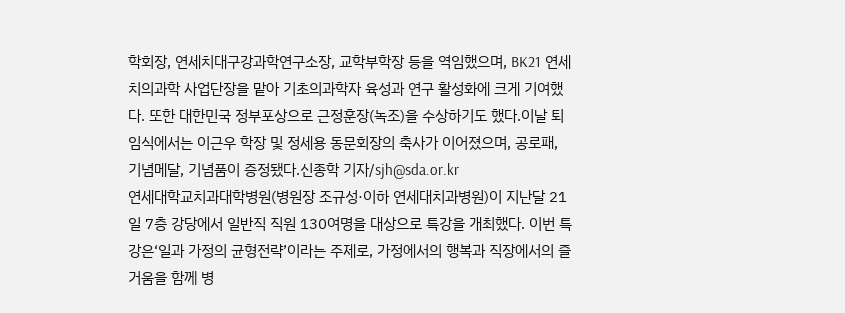학회장, 연세치대구강과학연구소장, 교학부학장 등을 역임했으며, BK21 연세치의과학 사업단장을 맡아 기초의과학자 육성과 연구 활성화에 크게 기여했다. 또한 대한민국 정부포상으로 근정훈장(녹조)을 수상하기도 했다.이날 퇴임식에서는 이근우 학장 및 정세용 동문회장의 축사가 이어졌으며, 공로패, 기념메달, 기념품이 증정됐다.신종학 기자/sjh@sda.or.kr
연세대학교치과대학병원(병원장 조규성·이하 연세대치과병원)이 지난달 21일 7층 강당에서 일반직 직원 130여명을 대상으로 특강을 개최했다. 이번 특강은‘일과 가정의 균형전략’이라는 주제로, 가정에서의 행복과 직장에서의 즐거움을 함께 병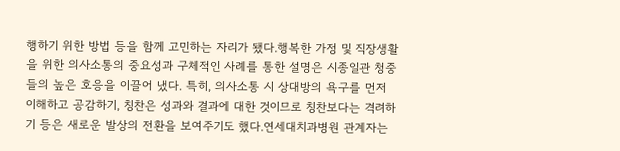행하기 위한 방법 등을 함께 고민하는 자리가 됐다.행복한 가정 및 직장생활을 위한 의사소통의 중요성과 구체적인 사례를 통한 설명은 시종일관 청중들의 높은 호응을 이끌어 냈다. 특히, 의사소통 시 상대방의 욕구를 먼저 이해하고 공감하기, 칭찬은 성과와 결과에 대한 것이므로 칭찬보다는 격려하기 등은 새로운 발상의 전환을 보여주기도 했다.연세대치과병원 관계자는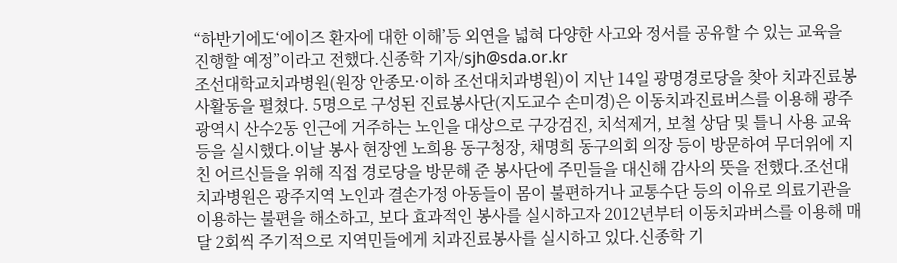“하반기에도‘에이즈 환자에 대한 이해’등 외연을 넓혀 다양한 사고와 정서를 공유할 수 있는 교육을 진행할 예정”이라고 전했다.신종학 기자/sjh@sda.or.kr
조선대학교치과병원(원장 안종모·이하 조선대치과병원)이 지난 14일 광명경로당을 찾아 치과진료봉사활동을 펼쳤다. 5명으로 구성된 진료봉사단(지도교수 손미경)은 이동치과진료버스를 이용해 광주광역시 산수2동 인근에 거주하는 노인을 대상으로 구강검진, 치석제거, 보철 상담 및 틀니 사용 교육 등을 실시했다.이날 봉사 현장엔 노희용 동구청장, 채명희 동구의회 의장 등이 방문하여 무더위에 지친 어르신들을 위해 직접 경로당을 방문해 준 봉사단에 주민들을 대신해 감사의 뜻을 전했다.조선대치과병원은 광주지역 노인과 결손가정 아동들이 몸이 불편하거나 교통수단 등의 이유로 의료기관을 이용하는 불편을 해소하고, 보다 효과적인 봉사를 실시하고자 2012년부터 이동치과버스를 이용해 매달 2회씩 주기적으로 지역민들에게 치과진료봉사를 실시하고 있다.신종학 기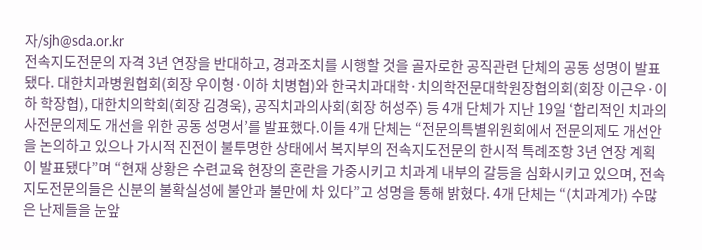자/sjh@sda.or.kr
전속지도전문의 자격 3년 연장을 반대하고, 경과조치를 시행할 것을 골자로한 공직관련 단체의 공동 성명이 발표됐다. 대한치과병원협회(회장 우이형·이하 치병협)와 한국치과대학·치의학전문대학원장협의회(회장 이근우·이하 학장협), 대한치의학회(회장 김경욱), 공직치과의사회(회장 허성주) 등 4개 단체가 지난 19일 ‘합리적인 치과의사전문의제도 개선을 위한 공동 성명서’를 발표했다.이들 4개 단체는 “전문의특별위원회에서 전문의제도 개선안을 논의하고 있으나 가시적 진전이 불투명한 상태에서 복지부의 전속지도전문의 한시적 특례조항 3년 연장 계획이 발표됐다”며 “현재 상황은 수련교육 현장의 혼란을 가중시키고 치과계 내부의 갈등을 심화시키고 있으며, 전속지도전문의들은 신분의 불확실성에 불안과 불만에 차 있다”고 성명을 통해 밝혔다. 4개 단체는 “(치과계가) 수많은 난제들을 눈앞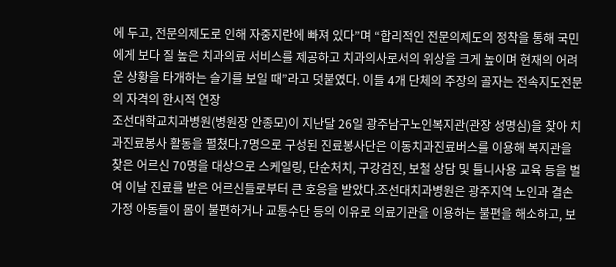에 두고, 전문의제도로 인해 자중지란에 빠져 있다”며 “합리적인 전문의제도의 정착을 통해 국민에게 보다 질 높은 치과의료 서비스를 제공하고 치과의사로서의 위상을 크게 높이며 현재의 어려운 상황을 타개하는 슬기를 보일 때”라고 덧붙였다. 이들 4개 단체의 주장의 골자는 전속지도전문의 자격의 한시적 연장
조선대학교치과병원(병원장 안종모)이 지난달 26일 광주남구노인복지관(관장 성명심)을 찾아 치과진료봉사 활동을 펼쳤다.7명으로 구성된 진료봉사단은 이동치과진료버스를 이용해 복지관을 찾은 어르신 70명을 대상으로 스케일링, 단순처치, 구강검진, 보철 상담 및 틀니사용 교육 등을 벌여 이날 진료를 받은 어르신들로부터 큰 호응을 받았다.조선대치과병원은 광주지역 노인과 결손가정 아동들이 몸이 불편하거나 교통수단 등의 이유로 의료기관을 이용하는 불편을 해소하고, 보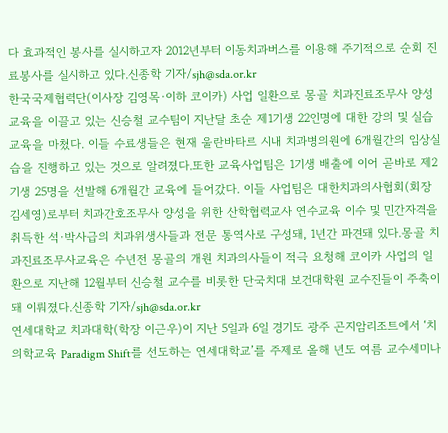다 효과적인 봉사를 실시하고자 2012년부터 이동치과버스를 이용해 주기적으로 순회 진료봉사를 실시하고 있다.신종학 기자/sjh@sda.or.kr
한국국제협력단(이사장 김영목·이하 코이카) 사업 일환으로 몽골 치과진료조무사 양성 교육을 이끌고 있는 신승철 교수팀이 지난달 초순 제1기생 22인명에 대한 강의 및 실습 교육을 마쳤다. 이들 수료생들은 현재 울란바타르 시내 치과병의원에 6개월간의 임상실습을 진행하고 있는 것으로 알려졌다.또한 교육사업팀은 1기생 배출에 이어 곧바로 제2기생 25명을 선발해 6개월간 교육에 들어갔다. 이들 사업팀은 대한치과의사협회(회장 김세영)로부터 치과간호조무사 양성을 위한 산학협력교사 연수교육 이수 및 민간자격을 취득한 석·박사급의 치과위생사들과 전문 통역사로 구성돼, 1년간 파견돼 있다.몽골 치과진료조무사교육은 수년전 몽골의 개원 치과의사들이 적극 요청해 코이카 사업의 일환으로 지난해 12월부터 신승철 교수를 비롯한 단국치대 보건대학원 교수진들이 주축이 돼 이뤄졌다.신종학 기자/sjh@sda.or.kr
연세대학교 치과대학(학장 이근우)이 지난 5일과 6일 경기도 광주 곤지암리조트에서 ‘치의학교육 Paradigm Shift를 선도하는 연세대학교’를 주제로 올해 년도 여름 교수세미나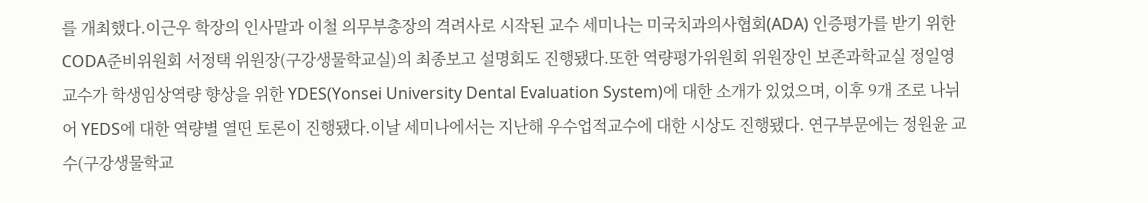를 개최했다.이근우 학장의 인사말과 이철 의무부총장의 격려사로 시작된 교수 세미나는 미국치과의사협회(ADA) 인증평가를 받기 위한 CODA준비위원회 서정택 위원장(구강생물학교실)의 최종보고 설명회도 진행됐다.또한 역량평가위원회 위원장인 보존과학교실 정일영 교수가 학생임상역량 향상을 위한 YDES(Yonsei University Dental Evaluation System)에 대한 소개가 있었으며, 이후 9개 조로 나뉘어 YEDS에 대한 역량별 열띤 토론이 진행됐다.이날 세미나에서는 지난해 우수업적교수에 대한 시상도 진행됐다. 연구부문에는 정원윤 교수(구강생물학교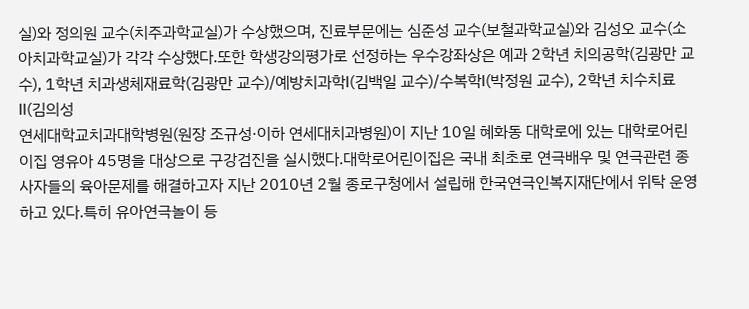실)와 정의원 교수(치주과학교실)가 수상했으며, 진료부문에는 심준성 교수(보철과학교실)와 김성오 교수(소아치과학교실)가 각각 수상했다.또한 학생강의평가로 선정하는 우수강좌상은 예과 2학년 치의공학(김광만 교수), 1학년 치과생체재료학(김광만 교수)/예방치과학I(김백일 교수)/수복학I(박정원 교수), 2학년 치수치료II(김의성
연세대학교치과대학병원(원장 조규성·이하 연세대치과병원)이 지난 10일 혜화동 대학로에 있는 대학로어린이집 영유아 45명을 대상으로 구강검진을 실시했다.대학로어린이집은 국내 최초로 연극배우 및 연극관련 종사자들의 육아문제를 해결하고자 지난 2010년 2월 종로구청에서 설립해 한국연극인복지재단에서 위탁 운영하고 있다.특히 유아연극놀이 등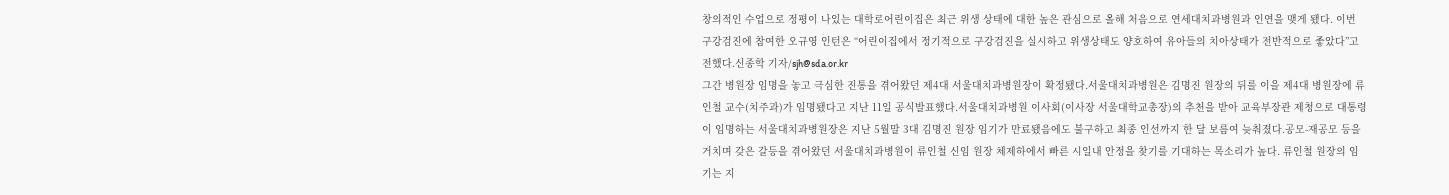창의적인 수업으로 정평이 나있는 대학로어린이집은 최근 위생 상태에 대한 높은 관심으로 올해 처음으로 연세대치과병원과 인연을 맺게 됐다. 이번 구강검진에 참여한 오규영 인턴은 “어린이집에서 정기적으로 구강검진을 실시하고 위생상태도 양호하여 유아들의 치아상태가 전반적으로 좋았다”고 전했다.신종학 기자/sjh@sda.or.kr
그간 병원장 임명을 놓고 극심한 진통을 겪어왔던 제4대 서울대치과병원장이 확정됐다.서울대치과병원은 김명진 원장의 뒤를 이을 제4대 병원장에 류인철 교수(치주과)가 임명됐다고 지난 11일 공식발표했다.서울대치과병원 이사회(이사장 서울대학교총장)의 추천을 받아 교육부장관 제청으로 대통령이 임명하는 서울대치과병원장은 지난 5월말 3대 김명진 원장 임기가 만료됐음에도 불구하고 최종 인선까지 한 달 보름여 늦춰졌다.공모-재공모 등을 거치며 갖은 갈등을 겪어왔던 서울대치과병원이 류인철 신임 원장 체제하에서 빠른 시일내 안정을 찾기를 기대하는 목소리가 높다. 류인철 원장의 임기는 지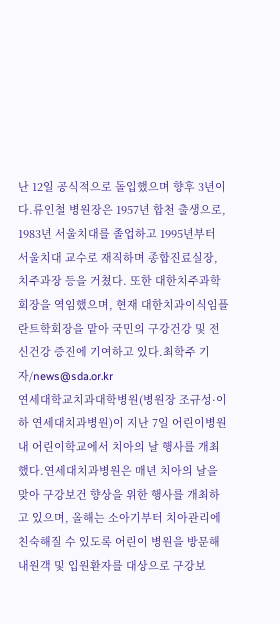난 12일 공식적으로 돌입했으며 향후 3년이다.류인철 병원장은 1957년 합천 출생으로, 1983년 서울치대를 졸업하고 1995년부터 서울치대 교수로 재직하며 종합진료실장, 치주과장 등을 거쳤다. 또한 대한치주과학회장을 역임했으며, 현재 대한치과이식임플란트학회장을 맡아 국민의 구강건강 및 전신건강 증진에 기여하고 있다.최학주 기자/news@sda.or.kr
연세대학교치과대학병원(병원장 조규성·이하 연세대치과병원)이 지난 7일 어린이병원 내 어린이학교에서 치아의 날 행사를 개최했다.연세대치과병원은 매년 치아의 날을 맞아 구강보건 향상을 위한 행사를 개최하고 있으며, 올해는 소아기부터 치아관리에 친숙해질 수 있도록 어린이 병원을 방문해 내원객 및 입원환자를 대상으로 구강보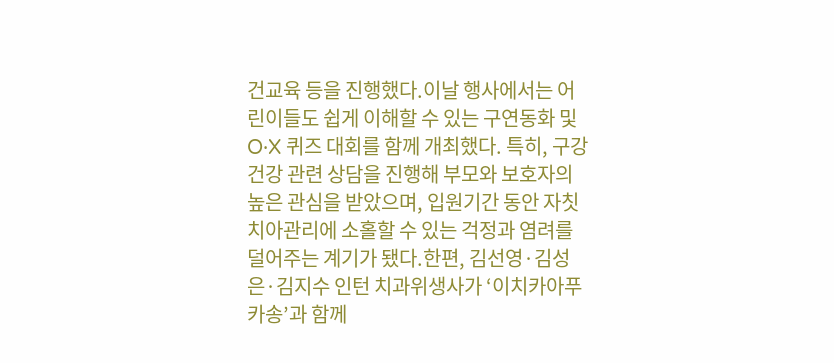건교육 등을 진행했다.이날 행사에서는 어린이들도 쉽게 이해할 수 있는 구연동화 및 O·X 퀴즈 대회를 함께 개최했다. 특히, 구강건강 관련 상담을 진행해 부모와 보호자의 높은 관심을 받았으며, 입원기간 동안 자칫 치아관리에 소홀할 수 있는 걱정과 염려를 덜어주는 계기가 됐다.한편, 김선영·김성은·김지수 인턴 치과위생사가 ‘이치카아푸카송’과 함께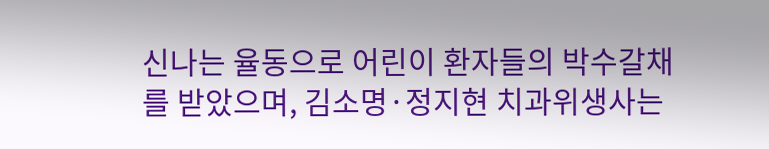신나는 율동으로 어린이 환자들의 박수갈채를 받았으며, 김소명·정지현 치과위생사는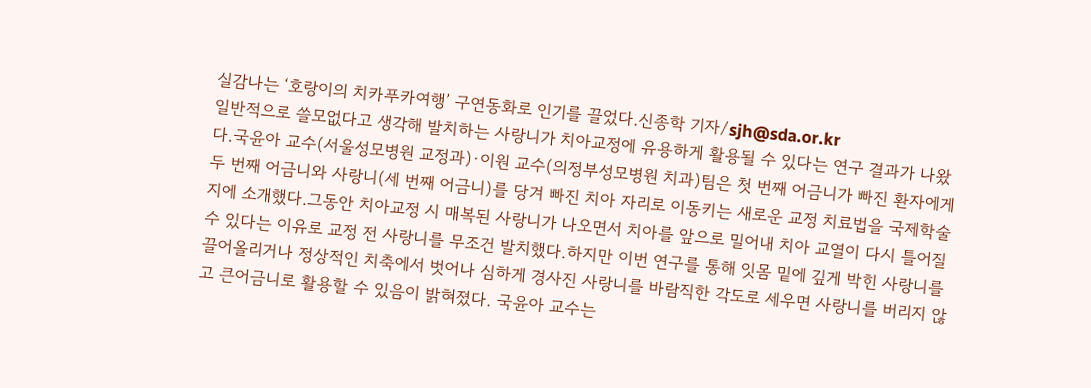실감나는 ‘호랑이의 치카푸카여행’ 구연동화로 인기를 끌었다.신종학 기자/sjh@sda.or.kr
일반적으로 쓸모없다고 생각해 발치하는 사랑니가 치아교정에 유용하게 활용될 수 있다는 연구 결과가 나왔다.국윤아 교수(서울성모병원 교정과)·이원 교수(의정부성모병원 치과)팀은 첫 번째 어금니가 빠진 환자에게 두 번째 어금니와 사랑니(세 번째 어금니)를 당겨 빠진 치아 자리로 이동키는 새로운 교정 치료법을 국제학술지에 소개했다.그동안 치아교정 시 매복된 사랑니가 나오면서 치아를 앞으로 밀어내 치아 교열이 다시 틀어질 수 있다는 이유로 교정 전 사랑니를 무조건 발치했다.하지만 이번 연구를 통해 잇몸 밑에 깊게 박힌 사랑니를 끌어올리거나 정상적인 치축에서 벗어나 심하게 경사진 사랑니를 바람직한 각도로 세우면 사랑니를 버리지 않고 큰어금니로 활용할 수 있음이 밝혀졌다. 국윤아 교수는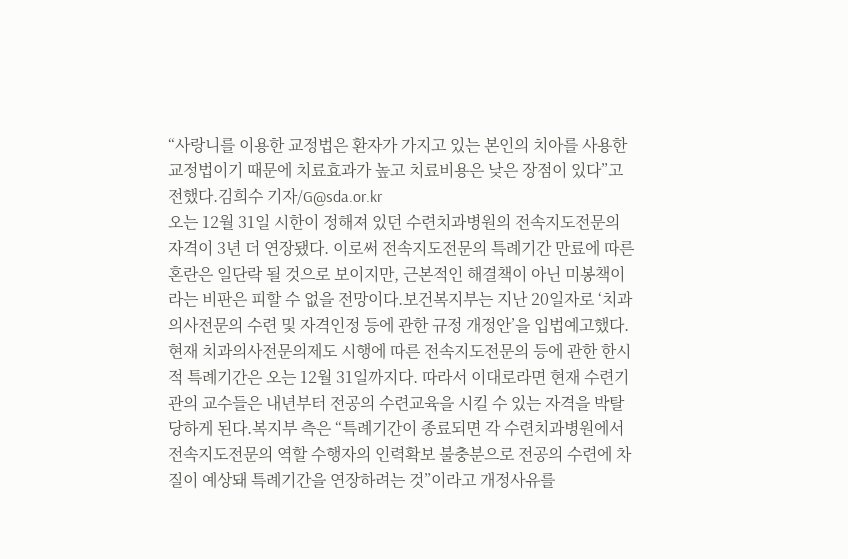“사랑니를 이용한 교정법은 환자가 가지고 있는 본인의 치아를 사용한 교정법이기 때문에 치료효과가 높고 치료비용은 낮은 장점이 있다”고 전했다.김희수 기자/G@sda.or.kr
오는 12월 31일 시한이 정해져 있던 수련치과병원의 전속지도전문의 자격이 3년 더 연장됐다. 이로써 전속지도전문의 특례기간 만료에 따른 혼란은 일단락 될 것으로 보이지만, 근본적인 해결책이 아닌 미봉책이라는 비판은 피할 수 없을 전망이다.보건복지부는 지난 20일자로 ‘치과의사전문의 수련 및 자격인정 등에 관한 규정 개정안’을 입법예고했다. 현재 치과의사전문의제도 시행에 따른 전속지도전문의 등에 관한 한시적 특례기간은 오는 12월 31일까지다. 따라서 이대로라면 현재 수련기관의 교수들은 내년부터 전공의 수련교육을 시킬 수 있는 자격을 박탈당하게 된다.복지부 측은 “특례기간이 종료되면 각 수련치과병원에서 전속지도전문의 역할 수행자의 인력확보 불충분으로 전공의 수련에 차질이 예상돼 특례기간을 연장하려는 것”이라고 개정사유를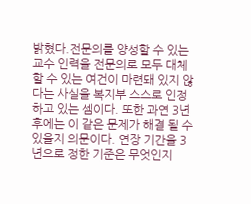밝혔다.전문의를 양성할 수 있는 교수 인력을 전문의로 모두 대체할 수 있는 여건이 마련돼 있지 않다는 사실을 복지부 스스로 인정하고 있는 셈이다. 또한 과연 3년 후에는 이 같은 문제가 해결 될 수 있을지 의문이다. 연장 기간을 3년으로 정한 기준은 무엇인지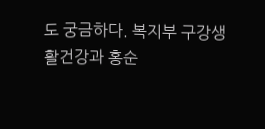도 궁금하다. 복지부 구강생활건강과 홍순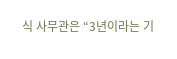식 사무관은 “3년이라는 기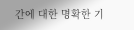간에 대한 명확한 기